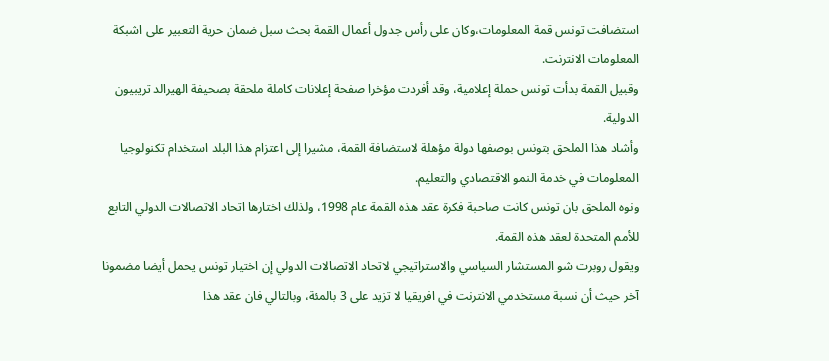استضافت تونس قمة المعلومات،وكان على رأس جدول أعمال القمة بحث سبل ضمان حرية التعبير على اشبكة المعلومات الانترنت.
وقبيل القمة بدأت تونس حملة إعلامية، وقد أفردت مؤخرا صفحة إعلانات كاملة ملحقة بصحيفة الهيرالد تريبيون الدولية.
وأشاد هذا الملحق بتونس بوصفها دولة مؤهلة لاستضافة القمة، مشيرا إلى اعتزام هذا البلد استخدام تكنولوجيا المعلومات في خدمة النمو الاقتصادي والتعليم.
ونوه الملحق بان تونس كانت صاحبة فكرة عقد هذه القمة عام 1998، ولذلك اختارها اتحاد الاتصالات الدولي التابع للأمم المتحدة لعقد هذه القمة.
ويقول روبرت شو المستشار السياسي والاستراتيجي لاتحاد الاتصالات الدولي إن اختيار تونس يحمل أيضا مضمونا آخر حيث أن نسبة مستخدمي الانترنت في افريقيا لا تزيد على 3 بالمئة، وبالتالي فان عقد هذا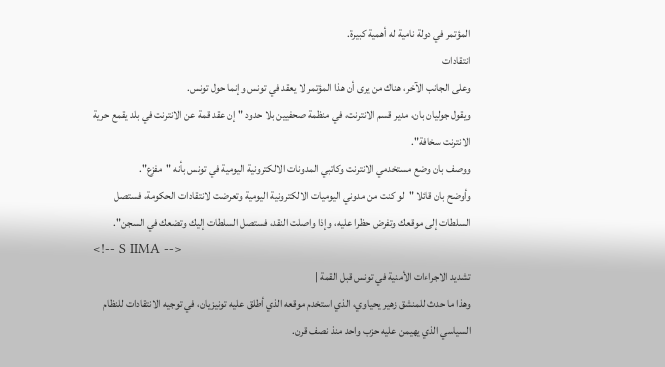المؤتمر في دولة نامية له أهمية كبيرة.
انتقادات
وعلى الجانب الآخر، هناك من يرى أن هذا المؤتمر لا يعقد في تونس وإنما حول تونس.
ويقول جوليان بان، مدير قسم الانترنت، في منظمة صحفيين بلا حدود "إن عقد قمة عن الانترنت في بلد يقمع حرية الانترنت سخافة".
ووصف بان وضع مستخدمي الانترنت وكاتبي المدونات الالكترونية اليومية في تونس بأنه "مفزع".
وأوضح بان قائلا "لو كنت من مدوني اليوميات الالكترونية اليومية وتعرضت لانتقادات الحكومة، فستصل السلطات إلى موقعك وتفرض حظرا عليه، وإذا واصلت النقد، فستصل السلطات إليك وتضعك في السجن".
<!-- S IIMA -->
تشديد الاجراءات الأمنية في تونس قبل القمة |
وهذا ما حدث للمنشق زهير يحياوي، الذي استخدم موقعه الذي أطلق عليه تونيزيان، في توجيه الانتقادات للنظام السياسي الذي يهيمن عليه حزب واحد منذ نصف قرن.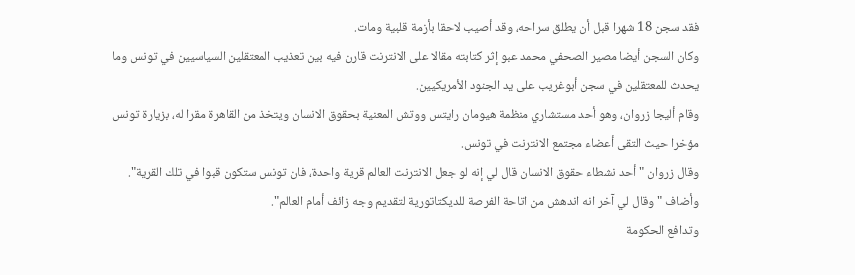فقد سجن 18 شهرا قبل أن يطلق سراحه، وقد أصيب لاحقا بأزمة قلبية ومات.
وكان السجن أيضا مصير الصحفي محمد عبو إثر كتابته مقالا على الانترنت قارن فيه بين تعذيب المعتقلين السياسيين في تونس وما يحدث للمعتقلين في سجن أبوغريب على يد الجنود الأمريكيين.
وقام أليجا زروان، وهو أحد مستشاري منظمة هيومان رايتس ووتش المعنية بحقوق الانسان ويتخذ من القاهرة مقرا له، بزيارة تونس مؤخرا حيث التقى أعضاء مجتمع الانترنت في تونس.
وقال زروان "أحد نشطاء حقوق الانسان قال لي إنه لو جعل الانترنت العالم قرية واحدة، فان تونس ستكون قبوا في تلك القرية".
وأضاف "وقال لي آخر انه اندهش من اتاحة الفرصة للديكتاتورية لتقديم وجه زائف أمام العالم".
وتدافع الحكومة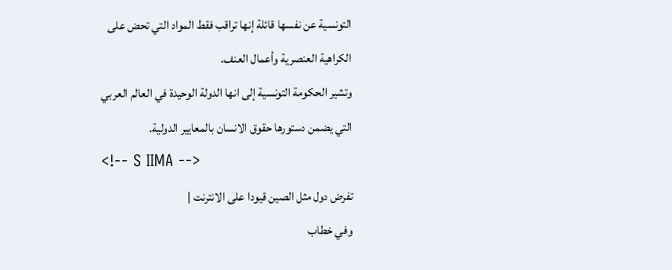التونسية عن نفسها قائلة إنها تراقب فقط المواد التي تحض على الكراهية العنصرية وأعمال العنف.
وتشير الحكومة التونسية إلى انها الدولة الوحيدة في العالم العربي التي يضمن دستورها حقوق الانسان بالمعايير الدولية.
<!-- S IIMA -->
تفرض دول مثل الصين قيودا على الانترنت |
وفي خطاب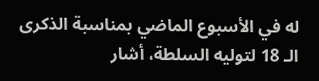له في الأسبوع الماضي بمناسبة الذكرى الـ 18 لتوليه السلطة، أشار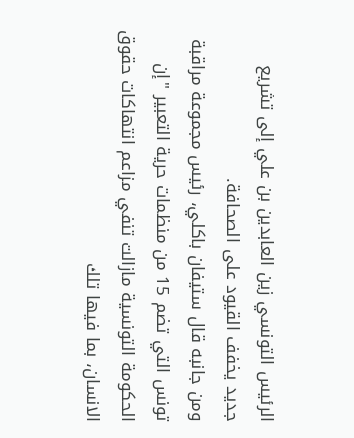الرئيس التونسي زين العابدين بن علي إلى تشريع جديد يخفف القيود على الصحافة.
ومن جانبه قال ستيفان باكلي، رئيس مجموعة مراقبة تونس التي تضم 15 من منظمات حرية التعبير "إن الحكومة التونسية مازالت تنفي مزاعم انتهاكات حقوق الانسان، بما فيها تلك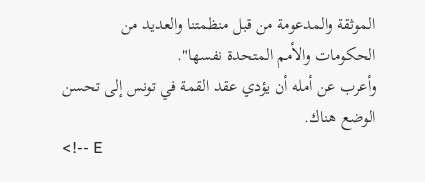الموثقة والمدعومة من قبل منظمتنا والعديد من الحكومات والأمم المتحدة نفسها".
وأعرب عن أمله أن يؤدي عقد القمة في تونس إلى تحسن الوضع هناك.
<!-- E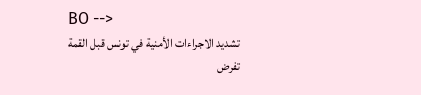BO -->
تشديد الاجراءات الأمنية في تونس قبل القمة
تفرض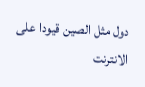دول مثل الصين قيودا على الانترنت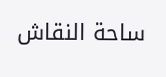ساحة النقاش